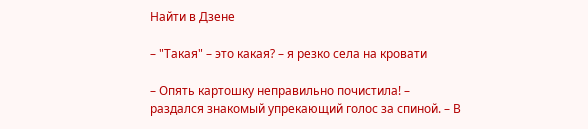Найти в Дзене

– "Такая" – это какая? – я резко села на кровати

– Опять картошку неправильно почистила! – раздался знакомый упрекающий голос за спиной. – В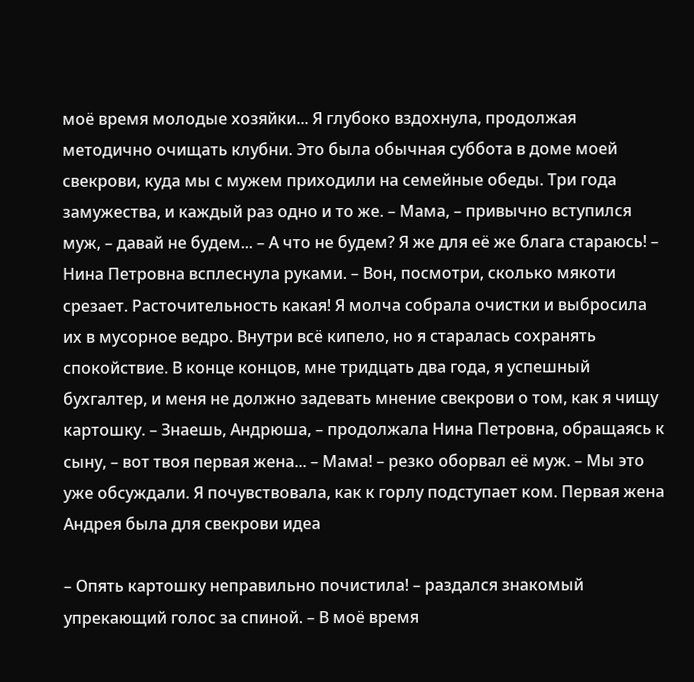моё время молодые хозяйки... Я глубоко вздохнула, продолжая методично очищать клубни. Это была обычная суббота в доме моей свекрови, куда мы с мужем приходили на семейные обеды. Три года замужества, и каждый раз одно и то же. – Мама, – привычно вступился муж, – давай не будем... – А что не будем? Я же для её же блага стараюсь! – Нина Петровна всплеснула руками. – Вон, посмотри, сколько мякоти срезает. Расточительность какая! Я молча собрала очистки и выбросила их в мусорное ведро. Внутри всё кипело, но я старалась сохранять спокойствие. В конце концов, мне тридцать два года, я успешный бухгалтер, и меня не должно задевать мнение свекрови о том, как я чищу картошку. – Знаешь, Андрюша, – продолжала Нина Петровна, обращаясь к сыну, – вот твоя первая жена... – Мама! – резко оборвал её муж. – Мы это уже обсуждали. Я почувствовала, как к горлу подступает ком. Первая жена Андрея была для свекрови идеа

– Опять картошку неправильно почистила! – раздался знакомый упрекающий голос за спиной. – В моё время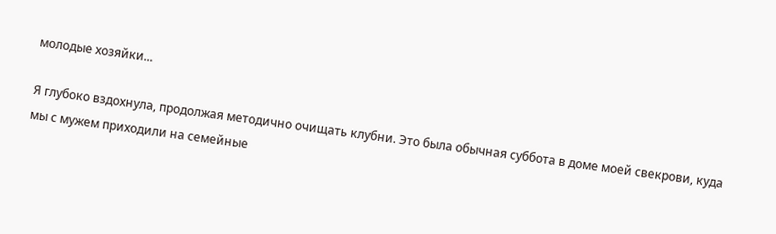молодые хозяйки...

Я глубоко вздохнула, продолжая методично очищать клубни. Это была обычная суббота в доме моей свекрови, куда мы с мужем приходили на семейные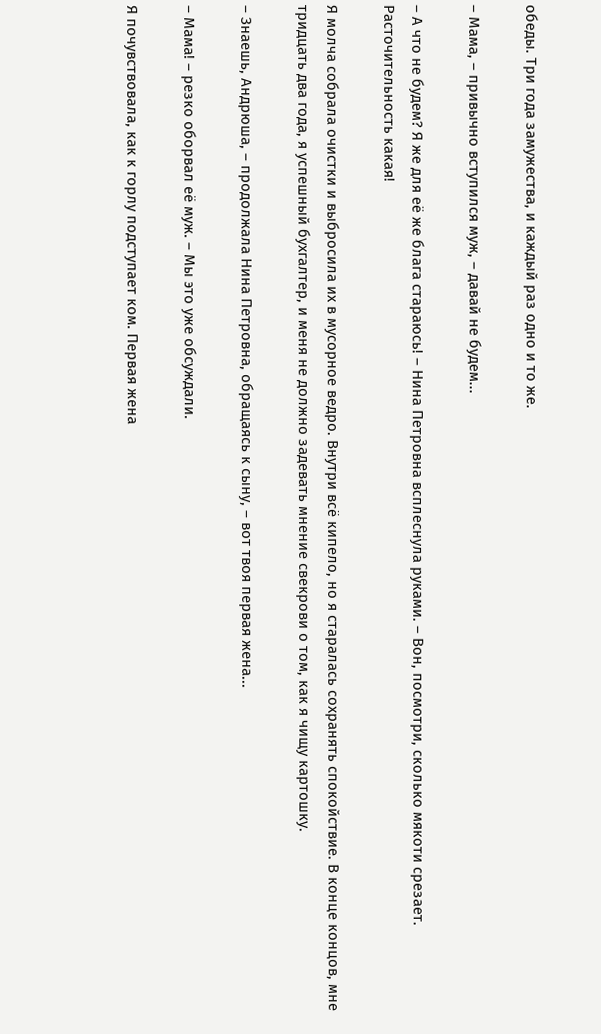обеды. Три года замужества, и каждый раз одно и то же.

– Мама, – привычно вступился муж, – давай не будем...

– А что не будем? Я же для её же блага стараюсь! – Нина Петровна всплеснула руками. – Вон, посмотри, сколько мякоти срезает. Расточительность какая!

Я молча собрала очистки и выбросила их в мусорное ведро. Внутри всё кипело, но я старалась сохранять спокойствие. В конце концов, мне тридцать два года, я успешный бухгалтер, и меня не должно задевать мнение свекрови о том, как я чищу картошку.

– Знаешь, Андрюша, – продолжала Нина Петровна, обращаясь к сыну, – вот твоя первая жена...

– Мама! – резко оборвал её муж. – Мы это уже обсуждали.

Я почувствовала, как к горлу подступает ком. Первая жена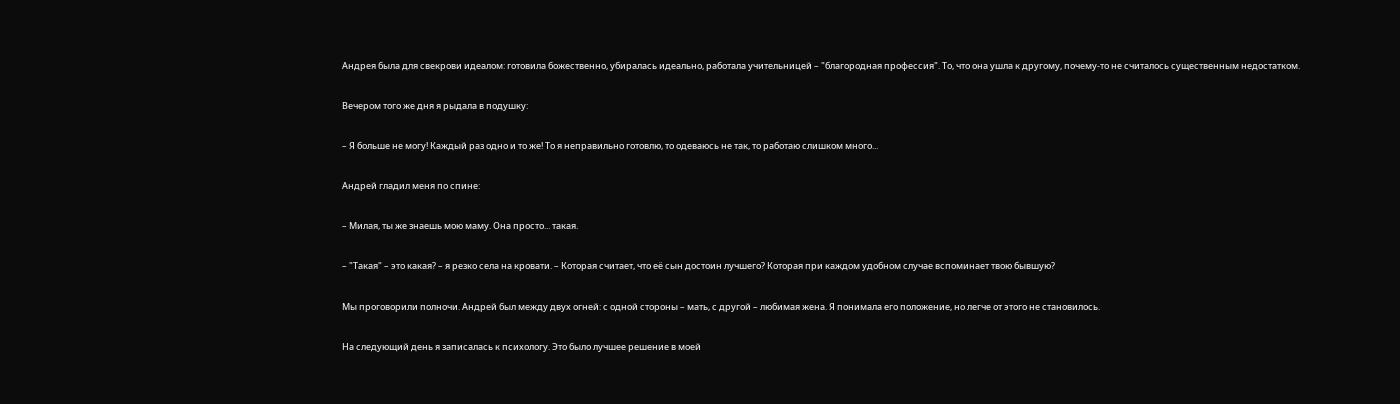Андрея была для свекрови идеалом: готовила божественно, убиралась идеально, работала учительницей – "благородная профессия". То, что она ушла к другому, почему-то не считалось существенным недостатком.

Вечером того же дня я рыдала в подушку:

– Я больше не могу! Каждый раз одно и то же! То я неправильно готовлю, то одеваюсь не так, то работаю слишком много...

Андрей гладил меня по спине:

– Милая, ты же знаешь мою маму. Она просто... такая.

– "Такая" – это какая? – я резко села на кровати. – Которая считает, что её сын достоин лучшего? Которая при каждом удобном случае вспоминает твою бывшую?

Мы проговорили полночи. Андрей был между двух огней: с одной стороны – мать, с другой – любимая жена. Я понимала его положение, но легче от этого не становилось.

На следующий день я записалась к психологу. Это было лучшее решение в моей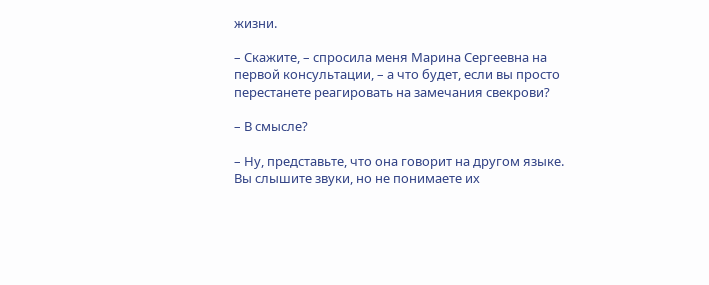жизни.

– Скажите, – спросила меня Марина Сергеевна на первой консультации, – а что будет, если вы просто перестанете реагировать на замечания свекрови?

– В смысле?

– Ну, представьте, что она говорит на другом языке. Вы слышите звуки, но не понимаете их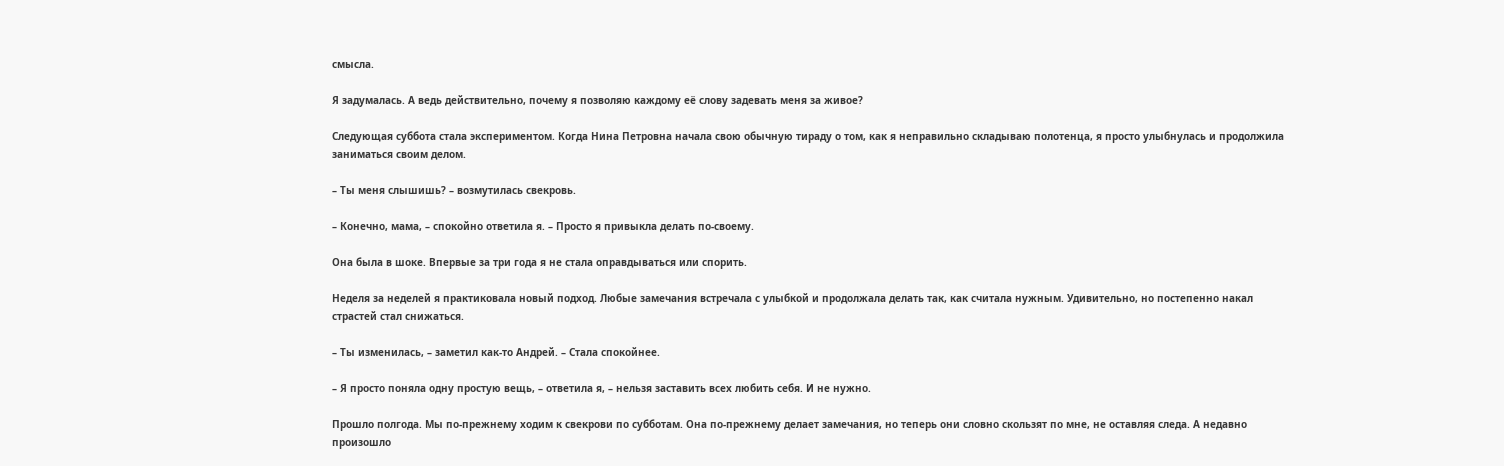смысла.

Я задумалась. А ведь действительно, почему я позволяю каждому её слову задевать меня за живое?

Следующая суббота стала экспериментом. Когда Нина Петровна начала свою обычную тираду о том, как я неправильно складываю полотенца, я просто улыбнулась и продолжила заниматься своим делом.

– Ты меня слышишь? – возмутилась свекровь.

– Конечно, мама, – спокойно ответила я. – Просто я привыкла делать по-своему.

Она была в шоке. Впервые за три года я не стала оправдываться или спорить.

Неделя за неделей я практиковала новый подход. Любые замечания встречала с улыбкой и продолжала делать так, как считала нужным. Удивительно, но постепенно накал страстей стал снижаться.

– Ты изменилась, – заметил как-то Андрей. – Стала спокойнее.

– Я просто поняла одну простую вещь, – ответила я, – нельзя заставить всех любить себя. И не нужно.

Прошло полгода. Мы по-прежнему ходим к свекрови по субботам. Она по-прежнему делает замечания, но теперь они словно скользят по мне, не оставляя следа. А недавно произошло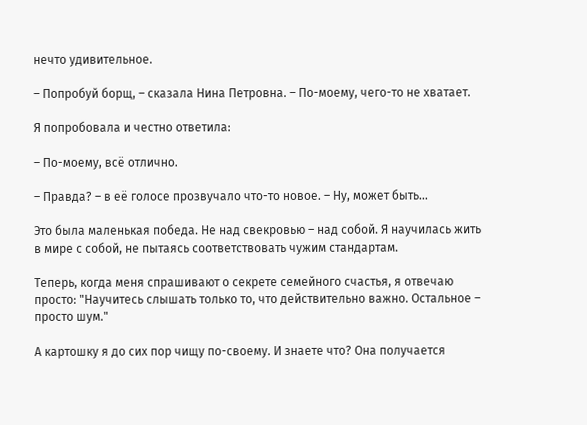нечто удивительное.

– Попробуй борщ, – сказала Нина Петровна. – По-моему, чего-то не хватает.

Я попробовала и честно ответила:

– По-моему, всё отлично.

– Правда? – в её голосе прозвучало что-то новое. – Ну, может быть...

Это была маленькая победа. Не над свекровью – над собой. Я научилась жить в мире с собой, не пытаясь соответствовать чужим стандартам.

Теперь, когда меня спрашивают о секрете семейного счастья, я отвечаю просто: "Научитесь слышать только то, что действительно важно. Остальное – просто шум."

А картошку я до сих пор чищу по-своему. И знаете что? Она получается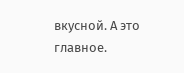вкусной. А это главное.